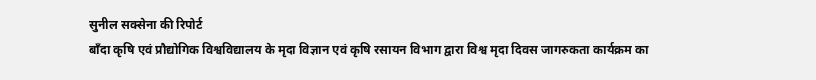सुनील सक्सेना की रिपोर्ट
बाँदा कृषि एवं प्रौद्योगिक विश्वविद्यालय के मृदा विज्ञान एवं कृषि रसायन विभाग द्वारा विश्व मृदा दिवस जागरुकता कार्यक्रम का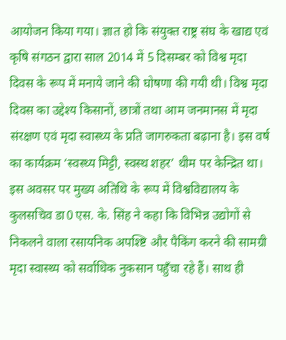आयोजन किया गया। ज्ञात हो कि संयुक्त राष्ट्र संघ के खाद्य एवं कृषि संगठन द्वारा साल 2014 में 5 दिसम्बर को विश्व मृदा दिवस के रूप में मनाये जाने की घोषणा की गयी थी। विश्व मृदा दिवस का उद्देश्य किसानों, छात्रों तथा आम जनमानस में मृदा संरक्षण एवं मृदा स्वास्थ्य के प्रति जागरुकता बढ़ाना है। इस वर्ष का कार्यक्रम ‘स्वस्थ्य मिट्टी, स्वस्थ शहर’ थीम पर केन्द्रित था।
इस अवसर पर मुख्य अतिथि के रूप में विश्वविद्यालय के कुलसचिव डा0 एस. के. सिंह ने कहा कि विभिन्न उद्योगों से निकलने वाला रसायनिक अपश्ष्टि और पैकिंग करने की सामग्री मृदा स्वास्थ्य को सर्वाधिक नुकसान पहुँचा रहे हैं। साथ ही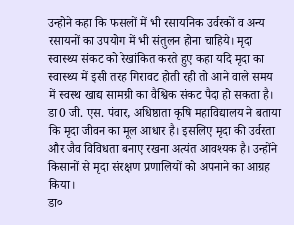उन्होने कहा कि फसलों में भी रसायनिक उर्वरकों व अन्य रसायनों का उपयोग में भी संतुलन होना चाहिये। मृदा स्वास्थ्य संकट को रेखांकित करते हुए कहा यदि मृदा का स्वास्थ्य में इसी तरह गिरावट होती रही तो आने वाले समय में स्वस्थ खाद्य सामग्री का वैश्विक संकट पैदा हो सकता है।
डा0 जी. एस. पंवार, अधिष्ठाता कृषि महाविद्यालय ने बताया कि मृदा जीवन का मूल आधार है। इसलिए मृदा की उर्वरता और जैव विविधता बनाए रखना अत्यंत आवश्यक है। उन्होंने किसानों से मृदा संरक्षण प्रणालियों को अपनाने का आग्रह किया।
डा०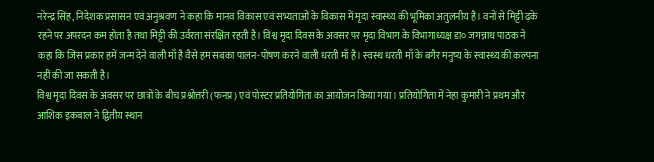नरेन्द्र सिंह, निदेशक प्रसासन एवं अनुश्रवण ने कहा कि मानव विकास एवं सभ्यताओं के विकास में मृदा स्वास्थ्य की भूमिका अतुलनीय है। वनों से मिट्टी ढ़के रहने पर अपरदन कम होता है तथा मिट्टी की उर्वरता संरक्षित रहती है। विश्व मृदा दिवस के अवसर पर मृदा विभाग के विभागाध्यक्ष डा० जगन्नाथ पाठक ने कहा कि जिस प्रकार हमें जन्म देने वाली माँ है वैसे हम सबका पालन-पोषण करने वाली धरती माँ है। स्वस्थ धरती माँ के बगैर मनुष्य के स्वास्थ्य की कल्पना नहीं की जा सकती है।
विश्व मृदा दिवस के अवसर पर छात्रों के बीच प्रश्नोत्तरी (फनप्र) एवं पोस्टर प्रतियोगिता का आयोजन किया गया। प्रतियोगिता में नेहा कुमारी ने प्रथम और आशिक इकबाल ने द्वितीय स्थान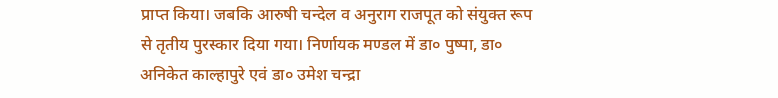प्राप्त किया। जबकि आरुषी चन्देल व अनुराग राजपूत को संयुक्त रूप से तृतीय पुरस्कार दिया गया। निर्णायक मण्डल में डा० पुष्पा, डा० अनिकेत काल्हापुरे एवं डा० उमेश चन्द्रा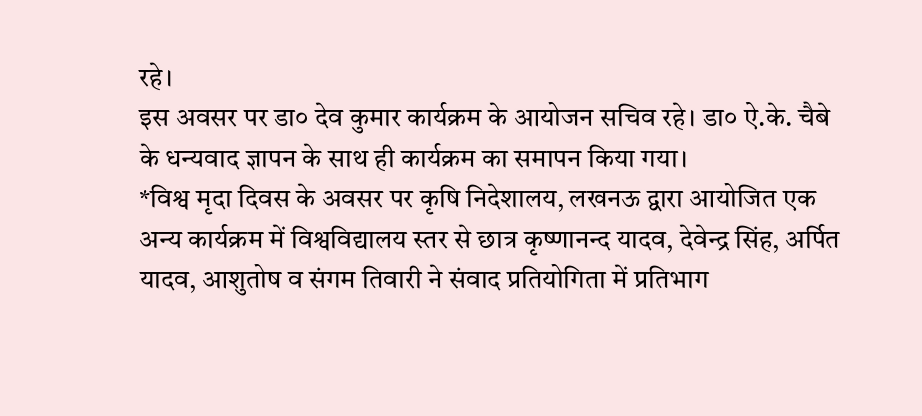रहे।
इस अवसर पर डा० देव कुमार कार्यक्रम के आयोजन सचिव रहे। डा० ऐ.के. चैबे के धन्यवाद ज्ञापन के साथ ही कार्यक्रम का समापन किया गया।
*विश्व मृदा दिवस के अवसर पर कृषि निदेशालय, लखनऊ द्वारा आयोजित एक अन्य कार्यक्रम में विश्वविद्यालय स्तर से छात्र कृष्णानन्द यादव, देवेन्द्र सिंह, अर्पित यादव, आशुतोष व संगम तिवारी ने संवाद प्रतियोगिता में प्रतिभाग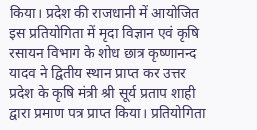किया। प्रदेश की राजधानी में आयोजित इस प्रतियोगिता में मृदा विज्ञान एवं कृषि रसायन विभाग के शोध छात्र कृष्णानन्द यादव ने द्वितीय स्थान प्राप्त कर उत्तर प्रदेश के कृषि मंत्री श्री सूर्य प्रताप शाही द्वारा प्रमाण पत्र प्राप्त किया। प्रतियोगिता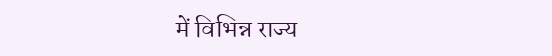में विभिन्न राज्य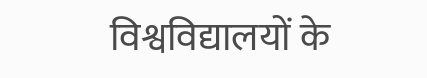विश्वविद्यालयों के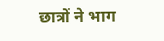छात्रों ने भाग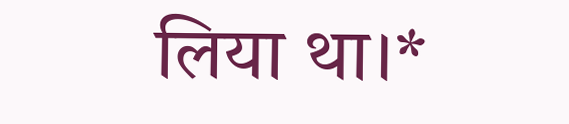लिया था।*